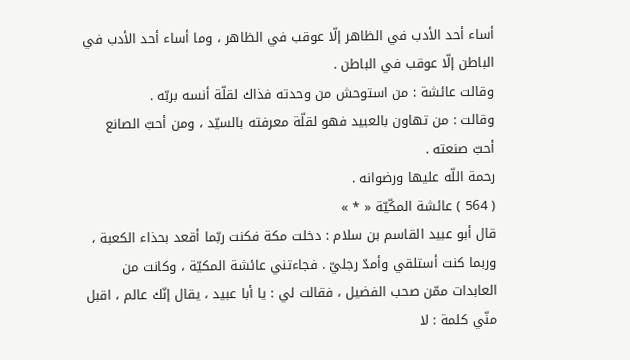أساء أحد الأدب في الظاهر إلّا عوقب في الظاهر ، وما أساء أحد الأدب في الباطن إلّا عوقب في الباطن .
وقالت عائشة : من استوحش من وحدته فذاك لقلّة أنسه بربّه .
وقالت : من تهاون بالعبيد فهو لقلّة معرفته بالسيّد ، ومن أحبّ الصانع أحبّ صنعته .
رحمة اللّه عليها ورضوانه .
( 564 ) عائشة المكّيّة « * »
قال أبو عبيد القاسم بن سلام : دخلت مكة فكنت ربّما أقعد بحذاء الكعبة ، وربما كنت أستلقي وأمدّ رجليّ . فجاءتني عائشة المكيّة ، وكانت من العابدات ممّن صحب الفضيل ، فقالت لي : يا أبا عبيد ، يقال إنّك عالم ، اقبل منّي كلمة : لا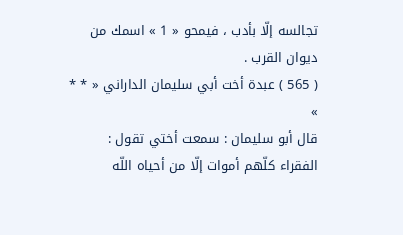تجالسه إلّا بأدب ، فيمحو « 1 » اسمك من ديوان القرب .
( 565 ) عبدة أخت أبي سليمان الداراني « * * »
قال أبو سليمان : سمعت أختي تقول : الفقراء كلّهم أموات إلّا من أحياه اللّه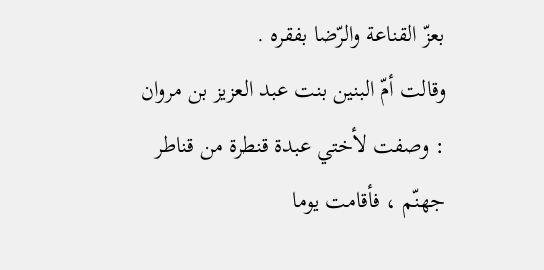بعزّ القناعة والرّضا بفقره .
وقالت أمّ البنين بنت عبد العزيز بن مروان : وصفت لأختي عبدة قنطرة من قناطر جهنّم ، فأقامت يوما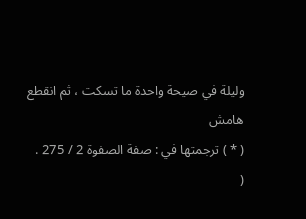وليلة في صيحة واحدة ما تسكت ، ثم انقطع
هامش
( * ) ترجمتها في : صفة الصفوة 2 / 275 .
(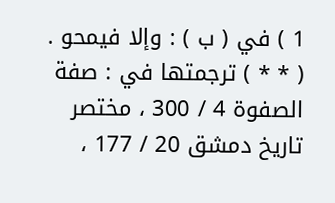1 ) في ( ب ) : وإلا فيمحو .
( * * ) ترجمتها في : صفة الصفوة 4 / 300 ، مختصر تاريخ دمشق 20 / 177 ،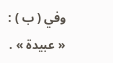وفي ( ب ) : « عبيدة » .